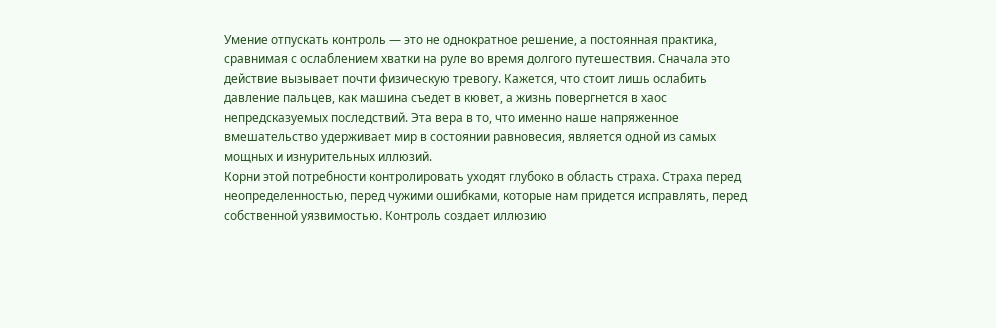Умение отпускать контроль — это не однократное решение, а постоянная практика, сравнимая с ослаблением хватки на руле во время долгого путешествия. Сначала это действие вызывает почти физическую тревогу. Кажется, что стоит лишь ослабить давление пальцев, как машина съедет в кювет, а жизнь повергнется в хаос непредсказуемых последствий. Эта вера в то, что именно наше напряженное вмешательство удерживает мир в состоянии равновесия, является одной из самых мощных и изнурительных иллюзий.
Корни этой потребности контролировать уходят глубоко в область страха. Страха перед неопределенностью, перед чужими ошибками, которые нам придется исправлять, перед собственной уязвимостью. Контроль создает иллюзию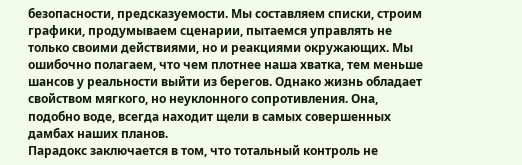безопасности, предсказуемости. Мы составляем списки, строим графики, продумываем сценарии, пытаемся управлять не только своими действиями, но и реакциями окружающих. Мы ошибочно полагаем, что чем плотнее наша хватка, тем меньше шансов у реальности выйти из берегов. Однако жизнь обладает свойством мягкого, но неуклонного сопротивления. Она, подобно воде, всегда находит щели в самых совершенных дамбах наших планов.
Парадокс заключается в том, что тотальный контроль не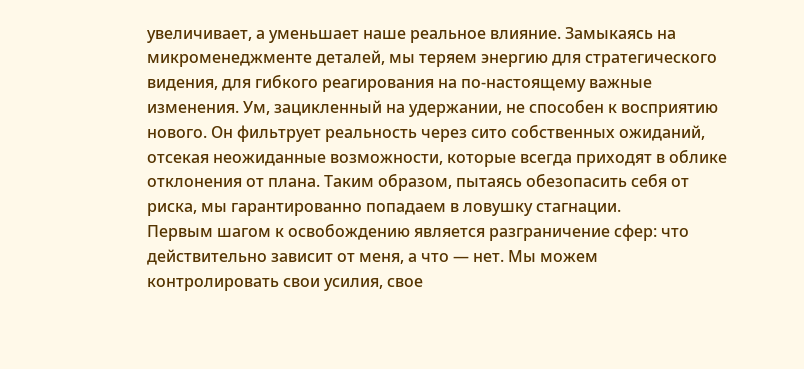увеличивает, а уменьшает наше реальное влияние. Замыкаясь на микроменеджменте деталей, мы теряем энергию для стратегического видения, для гибкого реагирования на по-настоящему важные изменения. Ум, зацикленный на удержании, не способен к восприятию нового. Он фильтрует реальность через сито собственных ожиданий, отсекая неожиданные возможности, которые всегда приходят в облике отклонения от плана. Таким образом, пытаясь обезопасить себя от риска, мы гарантированно попадаем в ловушку стагнации.
Первым шагом к освобождению является разграничение сфер: что действительно зависит от меня, а что — нет. Мы можем контролировать свои усилия, свое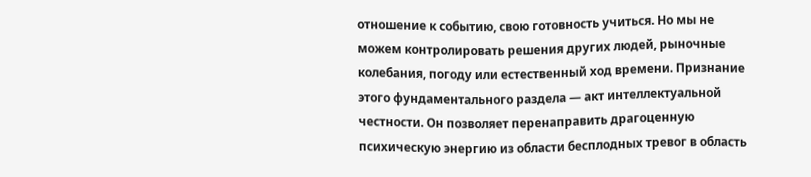отношение к событию, свою готовность учиться. Но мы не можем контролировать решения других людей, рыночные колебания, погоду или естественный ход времени. Признание этого фундаментального раздела — акт интеллектуальной честности. Он позволяет перенаправить драгоценную психическую энергию из области бесплодных тревог в область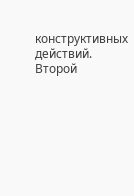конструктивных действий.
Второй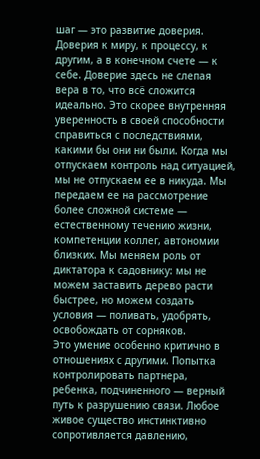шаг — это развитие доверия. Доверия к миру, к процессу, к другим, а в конечном счете — к себе. Доверие здесь не слепая вера в то, что всё сложится идеально. Это скорее внутренняя уверенность в своей способности справиться с последствиями, какими бы они ни были. Когда мы отпускаем контроль над ситуацией, мы не отпускаем ее в никуда. Мы передаем ее на рассмотрение более сложной системе — естественному течению жизни, компетенции коллег, автономии близких. Мы меняем роль от диктатора к садовнику: мы не можем заставить дерево расти быстрее, но можем создать условия — поливать, удобрять, освобождать от сорняков.
Это умение особенно критично в отношениях с другими. Попытка контролировать партнера, ребенка, подчиненного — верный путь к разрушению связи. Любое живое существо инстинктивно сопротивляется давлению,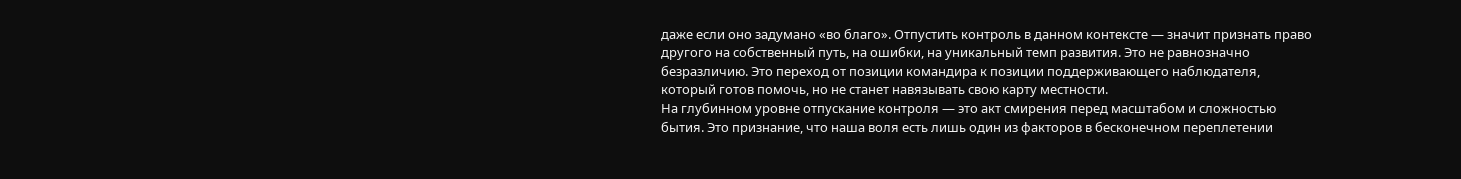даже если оно задумано «во благо». Отпустить контроль в данном контексте — значит признать право другого на собственный путь, на ошибки, на уникальный темп развития. Это не равнозначно безразличию. Это переход от позиции командира к позиции поддерживающего наблюдателя, который готов помочь, но не станет навязывать свою карту местности.
На глубинном уровне отпускание контроля — это акт смирения перед масштабом и сложностью бытия. Это признание, что наша воля есть лишь один из факторов в бесконечном переплетении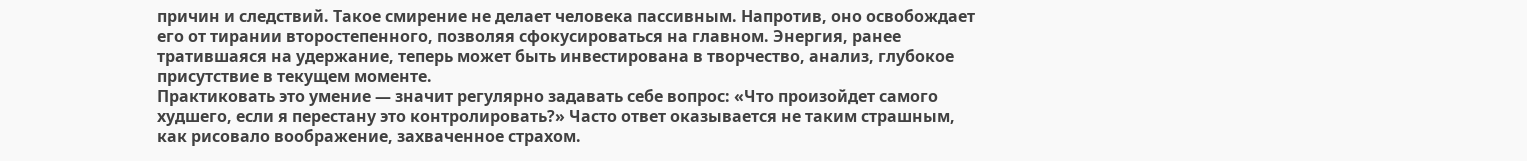причин и следствий. Такое смирение не делает человека пассивным. Напротив, оно освобождает его от тирании второстепенного, позволяя сфокусироваться на главном. Энергия, ранее тратившаяся на удержание, теперь может быть инвестирована в творчество, анализ, глубокое присутствие в текущем моменте.
Практиковать это умение — значит регулярно задавать себе вопрос: «Что произойдет самого худшего, если я перестану это контролировать?» Часто ответ оказывается не таким страшным, как рисовало воображение, захваченное страхом.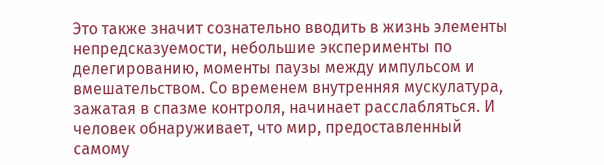Это также значит сознательно вводить в жизнь элементы непредсказуемости, небольшие эксперименты по делегированию, моменты паузы между импульсом и вмешательством. Со временем внутренняя мускулатура, зажатая в спазме контроля, начинает расслабляться. И человек обнаруживает, что мир, предоставленный самому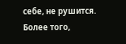себе, не рушится. Более того,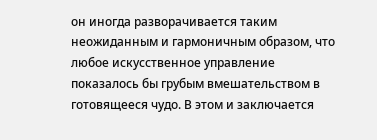он иногда разворачивается таким неожиданным и гармоничным образом, что любое искусственное управление показалось бы грубым вмешательством в готовящееся чудо. В этом и заключается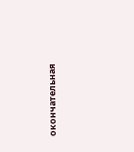окончательная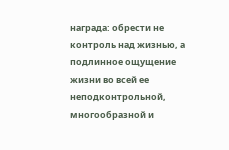награда: обрести не контроль над жизнью, а подлинное ощущение жизни во всей ее неподконтрольной, многообразной и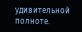удивительной полноте.